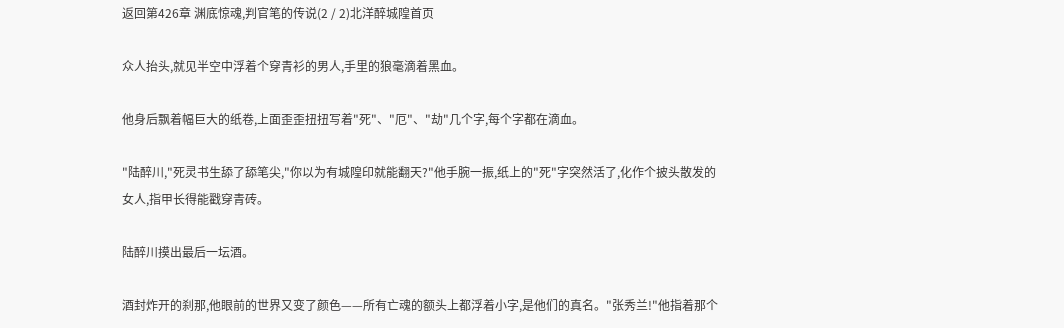返回第426章 渊底惊魂,判官笔的传说(2 / 2)北洋醉城隍首页

众人抬头,就见半空中浮着个穿青衫的男人,手里的狼毫滴着黑血。

他身后飘着幅巨大的纸卷,上面歪歪扭扭写着"死"、"厄"、"劫"几个字,每个字都在滴血。

"陆醉川,"死灵书生舔了舔笔尖,"你以为有城隍印就能翻天?"他手腕一振,纸上的"死"字突然活了,化作个披头散发的女人,指甲长得能戳穿青砖。

陆醉川摸出最后一坛酒。

酒封炸开的刹那,他眼前的世界又变了颜色——所有亡魂的额头上都浮着小字,是他们的真名。"张秀兰!"他指着那个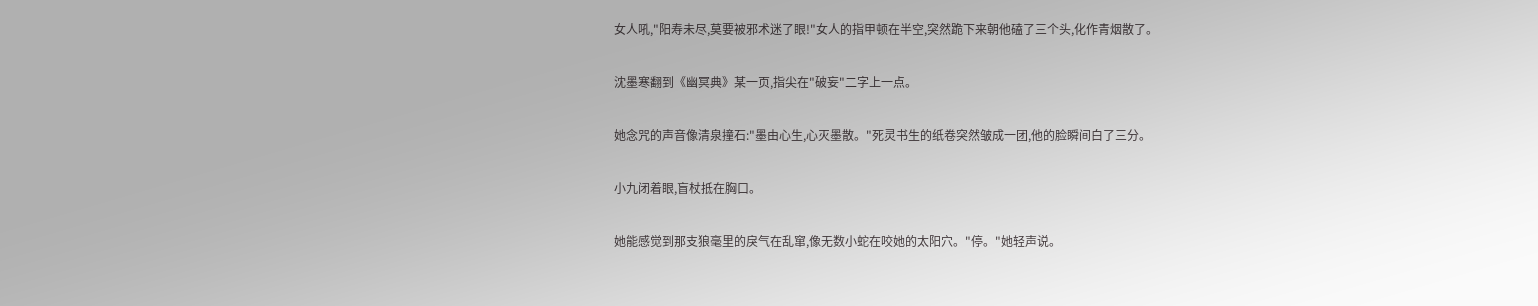女人吼,"阳寿未尽,莫要被邪术迷了眼!"女人的指甲顿在半空,突然跪下来朝他磕了三个头,化作青烟散了。

沈墨寒翻到《幽冥典》某一页,指尖在"破妄"二字上一点。

她念咒的声音像清泉撞石:"墨由心生,心灭墨散。"死灵书生的纸卷突然皱成一团,他的脸瞬间白了三分。

小九闭着眼,盲杖抵在胸口。

她能感觉到那支狼毫里的戾气在乱窜,像无数小蛇在咬她的太阳穴。"停。"她轻声说。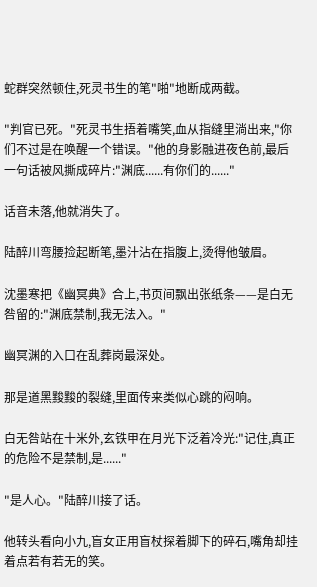蛇群突然顿住,死灵书生的笔"啪"地断成两截。

"判官已死。"死灵书生捂着嘴笑,血从指缝里淌出来,"你们不过是在唤醒一个错误。"他的身影融进夜色前,最后一句话被风撕成碎片:"渊底......有你们的......"

话音未落,他就消失了。

陆醉川弯腰捡起断笔,墨汁沾在指腹上,烫得他皱眉。

沈墨寒把《幽冥典》合上,书页间飘出张纸条——是白无咎留的:"渊底禁制,我无法入。"

幽冥渊的入口在乱葬岗最深处。

那是道黑黢黢的裂缝,里面传来类似心跳的闷响。

白无咎站在十米外,玄铁甲在月光下泛着冷光:"记住,真正的危险不是禁制,是......"

"是人心。"陆醉川接了话。

他转头看向小九,盲女正用盲杖探着脚下的碎石,嘴角却挂着点若有若无的笑。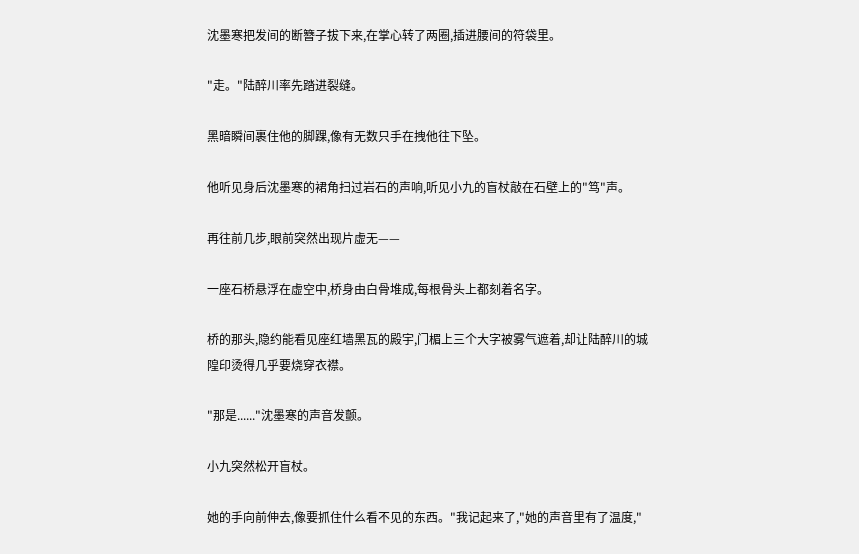沈墨寒把发间的断簪子拔下来,在掌心转了两圈,插进腰间的符袋里。

"走。"陆醉川率先踏进裂缝。

黑暗瞬间裹住他的脚踝,像有无数只手在拽他往下坠。

他听见身后沈墨寒的裙角扫过岩石的声响,听见小九的盲杖敲在石壁上的"笃"声。

再往前几步,眼前突然出现片虚无——

一座石桥悬浮在虚空中,桥身由白骨堆成,每根骨头上都刻着名字。

桥的那头,隐约能看见座红墙黑瓦的殿宇,门楣上三个大字被雾气遮着,却让陆醉川的城隍印烫得几乎要烧穿衣襟。

"那是......"沈墨寒的声音发颤。

小九突然松开盲杖。

她的手向前伸去,像要抓住什么看不见的东西。"我记起来了,"她的声音里有了温度,"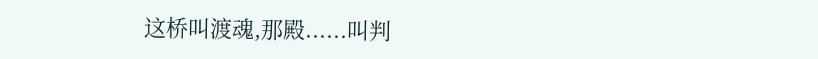这桥叫渡魂,那殿......叫判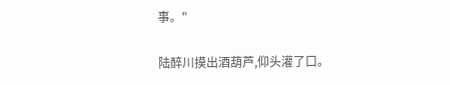事。"

陆醉川摸出酒葫芦,仰头灌了口。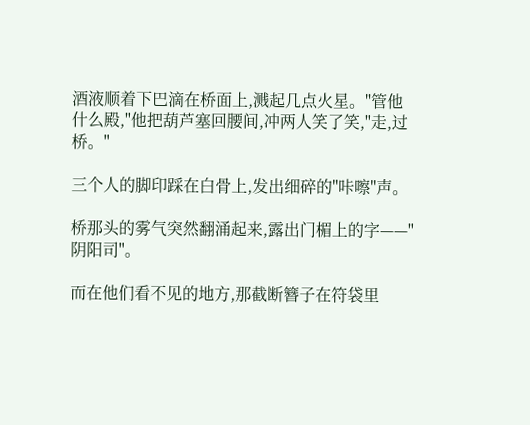酒液顺着下巴滴在桥面上,溅起几点火星。"管他什么殿,"他把葫芦塞回腰间,冲两人笑了笑,"走,过桥。"

三个人的脚印踩在白骨上,发出细碎的"咔嚓"声。

桥那头的雾气突然翻涌起来,露出门楣上的字——"阴阳司"。

而在他们看不见的地方,那截断簪子在符袋里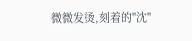微微发烫,刻着的"沈"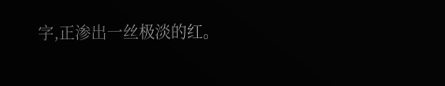字,正渗出一丝极淡的红。